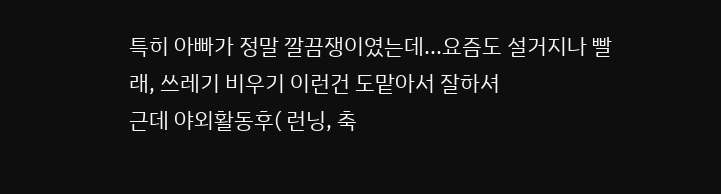특히 아빠가 정말 깔끔쟁이였는데...요즘도 설거지나 빨래, 쓰레기 비우기 이런건 도맡아서 잘하셔
근데 야외활동후( 런닝, 축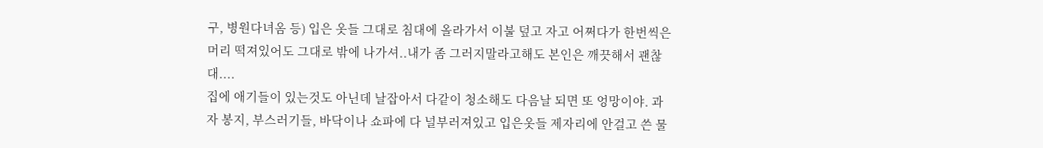구, 병원다녀옴 등) 입은 옷들 그대로 침대에 올라가서 이불 덮고 자고 어쩌다가 한번씩은 머리 떡져있어도 그대로 밖에 나가셔..내가 좀 그러지말라고해도 본인은 깨끗해서 괜찮대....
집에 애기들이 있는것도 아닌데 날잡아서 다같이 청소해도 다음날 되면 또 엉망이야. 과자 봉지, 부스러기들, 바닥이나 쇼파에 다 널부러져있고 입은옷들 제자리에 안걸고 쓴 물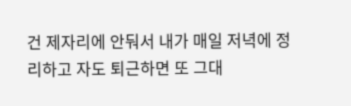건 제자리에 안둬서 내가 매일 저녁에 정리하고 자도 퇴근하면 또 그대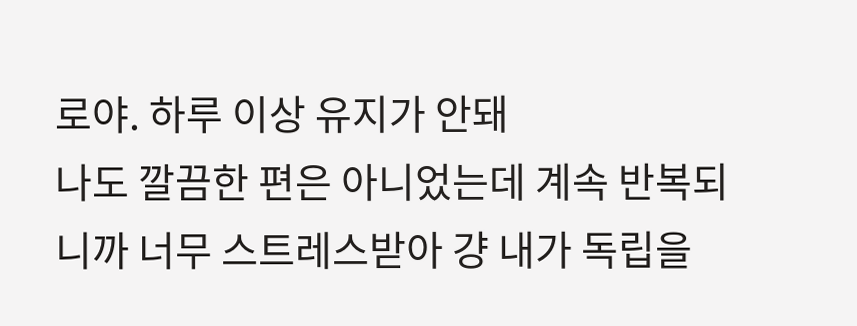로야. 하루 이상 유지가 안돼
나도 깔끔한 편은 아니었는데 계속 반복되니까 너무 스트레스받아 걍 내가 독립을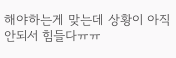해야하는게 맞는데 상황이 아직 안되서 힘들다ㅠㅠ